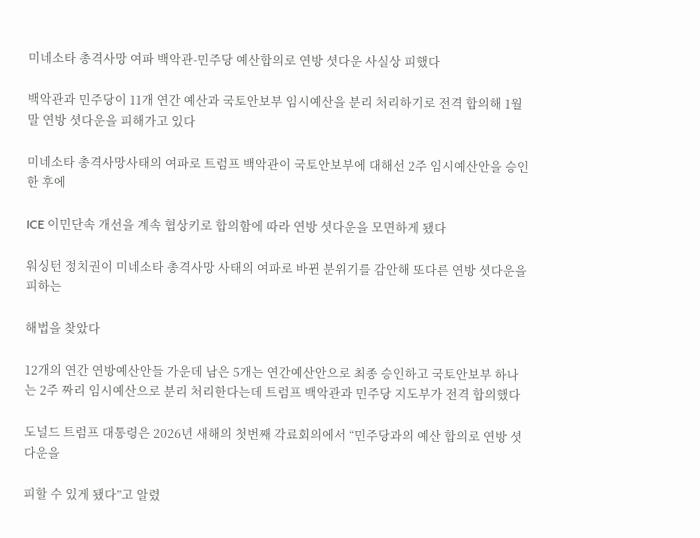미네소타 총격사망 여파 백악관-민주당 예산합의로 연방 셧다운 사실상 피했다

백악관과 민주당이 11개 연간 예산과 국토안보부 임시예산을 분리 처리하기로 전격 합의해 1월말 연방 셧다운을 피해가고 있다

미네소타 총격사망사태의 여파로 트럼프 백악관이 국토안보부에 대해선 2주 임시예산안을 승인한 후에

ICE 이민단속 개선을 계속 협상키로 합의함에 따라 연방 셧다운을 모면하게 됐다

워싱턴 정치권이 미네소타 총격사망 사태의 여파로 바뀐 분위기를 감안해 또다른 연방 셧다운을 피하는

해법을 찾았다

12개의 연간 연방예산안들 가운데 남은 5개는 연간예산안으로 최종 승인하고 국토안보부 하나는 2주 짜리 임시예산으로 분리 처리한다는데 트럼프 백악관과 민주당 지도부가 전격 합의했다

도널드 트럼프 대통령은 2026년 새해의 첫번째 각료회의에서 “민주당과의 예산 합의로 연방 셧다운을

피할 수 있게 됐다”고 알렸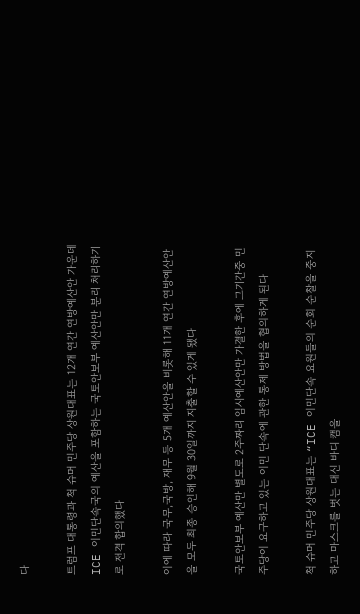다

트럼프 대통령과 척 슈머 민주당 상원대표는 12개 연간 연방예산안 가운데 ICE 이민단속국의 예산을 포함하는 국토안보부 예산안만 분리 처리하기로 전격 합의했다

이에 따라 국무,국방, 재무 등 5개 예산안을 비롯해 11개 연간 연방예산안을 모두 최종 승인해 9월 30일까지 지출할 수 있게 됐다

국토안보부 예산만 별도로 2주짜리 임시예산안만 가결한 후에 그기간중 민주당이 요구하고 있는 이민 단속에 관한 통제 방법을 협의하게 된다

척 슈머 민주당 상원대표는 “ICE 이민단속 요원들의 순회 순찰을 중지하고 마스크를 벗는 대신 바디 캠을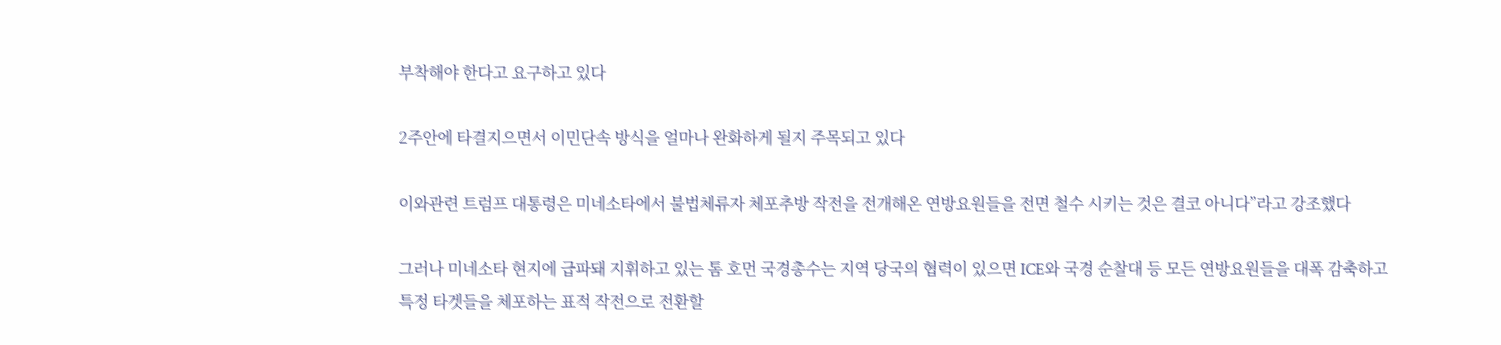부착해야 한다고 요구하고 있다

2주안에 타결지으면서 이민단속 방식을 얼마나 완화하게 될지 주목되고 있다

이와관련 트럼프 대통령은 미네소타에서 불법체류자 체포추방 작전을 전개해온 연방요원들을 전면 철수 시키는 것은 결코 아니다”라고 강조했다

그러나 미네소타 현지에 급파돼 지휘하고 있는 톰 호먼 국경총수는 지역 당국의 협력이 있으면 ICE와 국경 순찰대 등 모든 연방요원들을 대폭 감축하고 특정 타겟들을 체포하는 표적 작전으로 전환할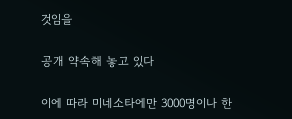것임을

공개 약속해 놓고 있다

이에 따라 미네소타에만 3000명이나 한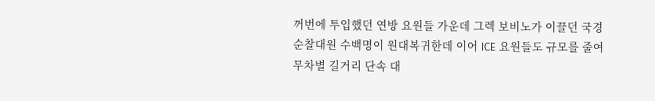꺼번에 투입했던 연방 요원들 가운데 그렉 보비노가 이끌던 국경 순찰대원 수백명이 원대복귀한데 이어 ICE 요원들도 규모를 줄여 무차별 길거리 단속 대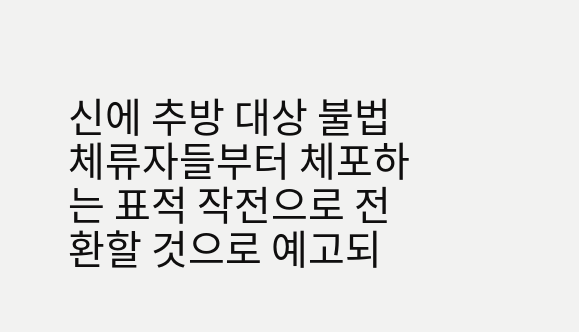신에 추방 대상 불법 체류자들부터 체포하는 표적 작전으로 전환할 것으로 예고되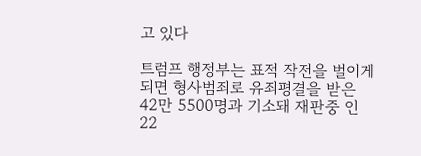고 있다

트럼프 행정부는 표적 작전을 벌이게 되면 형사범죄로 유죄평결을 받은 42만 5500명과 기소돼 재판중 인 22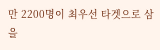만 2200명이 최우선 타겟으로 삼을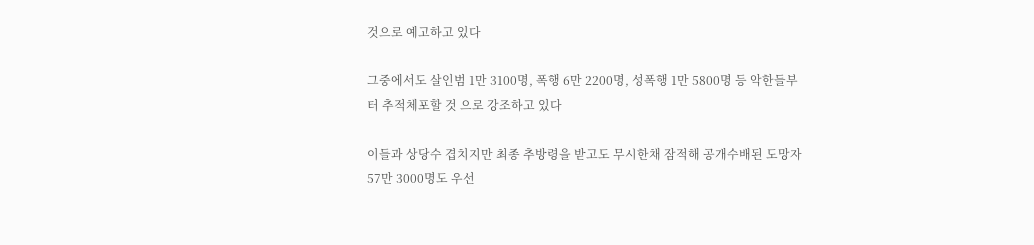것으로 예고하고 있다

그중에서도 살인범 1만 3100명, 폭행 6만 2200명, 성폭행 1만 5800명 등 악한들부터 추적체포할 것 으로 강조하고 있다

이들과 상당수 겹치지만 최종 추방령을 받고도 무시한채 잠적해 공개수배된 도망자 57만 3000명도 우선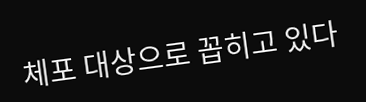체포 대상으로 꼽히고 있다